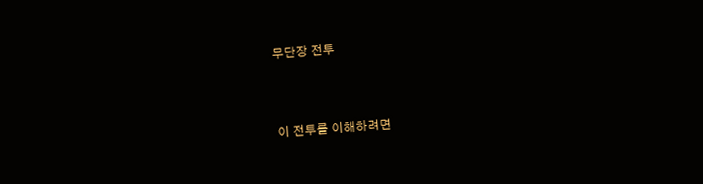무단장 전투



이 전투를 이해하려면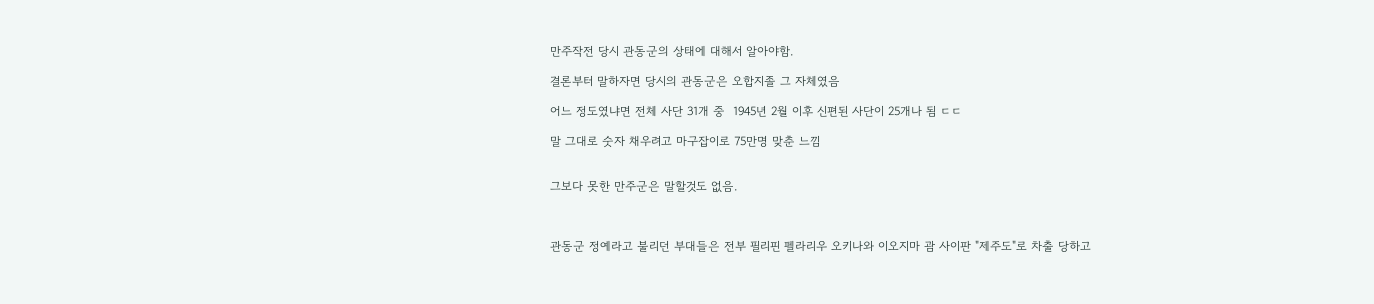만주작전 당시 관동군의 상태에 대해서 알아야함.

결론부터 말하자면 당시의 관동군은 오합지졸 그 자체였음

어느 정도였냐면 전체 사단 31개 중  1945년 2월 이후 신편된 사단이 25개나 됨 ㄷㄷ

말 그대로 숫자 채우려고 마구잡이로 75만명 맞춘 느낌


그보다 못한 만주군은 말할것도 없음.



관동군 정예라고 불리던 부대들은 전부 필리핀 펠라리우 오키나와 이오지마 괌 사이판 "제주도"로 차출 당하고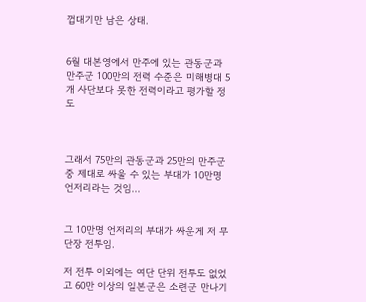껍대기만 남은 상태.


6월 대본영에서 만주에 있는 관동군과 만주군 100만의 전력 수준은 미해병대 5개 사단보다 못한 전력이라고 평가할 정도



그래서 75만의 관동군과 25만의 만주군 중 제대로 싸울 수 있는 부대가 10만명 언저리라는 것임...


그 10만명 언저리의 부대가 싸운게 저 무단장 전투임.

저 전투 이외에는 여단 단위 전투도 없었고 60만 이상의 일본군은 소련군 만나기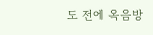도 전에 옥음방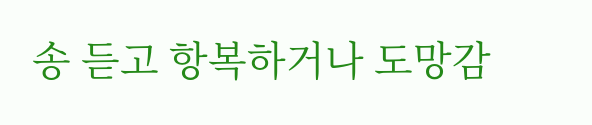송 듣고 항복하거나 도망감